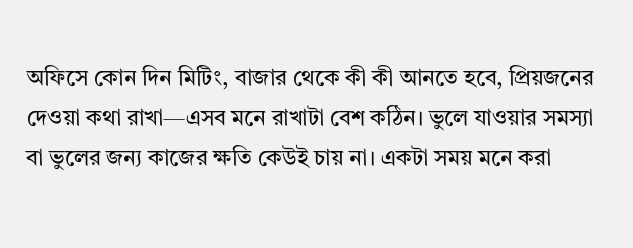অফিসে কোন দিন মিটিং, বাজার থেকে কী কী আনতে হবে, প্রিয়জনের দেওয়া কথা রাখা—এসব মনে রাখাটা বেশ কঠিন। ভুলে যাওয়ার সমস্যা বা ভুলের জন্য কাজের ক্ষতি কেউই চায় না। একটা সময় মনে করা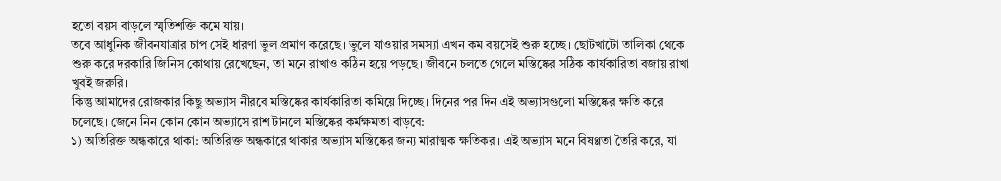হতো বয়স বাড়লে স্মৃতিশক্তি কমে যায়।
তবে আধুনিক জীবনযাত্রার চাপ সেই ধারণা ভুল প্রমাণ করেছে। ভুলে যাওয়ার সমস্যা এখন কম বয়সেই শুরু হচ্ছে। ছোটখাটো তালিকা থেকে শুরু করে দরকারি জিনিস কোথায় রেখেছেন, তা মনে রাখাও কঠিন হয়ে পড়ছে। জীবনে চলতে গেলে মস্তিষ্কের সঠিক কার্যকারিতা বজায় রাখা খুবই জরুরি।
কিন্তু আমাদের রোজকার কিছু অভ্যাস নীরবে মস্তিষ্কের কার্যকারিতা কমিয়ে দিচ্ছে। দিনের পর দিন এই অভ্যাসগুলো মস্তিষ্কের ক্ষতি করে চলেছে। জেনে নিন কোন কোন অভ্যাসে রাশ টানলে মস্তিষ্কের কর্মক্ষমতা বাড়বে:
১) অতিরিক্ত অন্ধকারে থাকা: অতিরিক্ত অন্ধকারে থাকার অভ্যাস মস্তিষ্কের জন্য মারাত্মক ক্ষতিকর। এই অভ্যাস মনে বিষণ্ণতা তৈরি করে, যা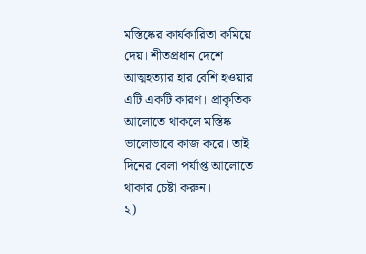মস্তিষ্কের কার্যকারিতা কমিয়ে দেয়। শীতপ্রধান দেশে আত্মহত্যার হার বেশি হওয়ার এটি একটি কারণ। প্রাকৃতিক আলোতে থাকলে মস্তিষ্ক ভালোভাবে কাজ করে। তাই দিনের বেলা পর্যাপ্ত আলোতে থাকার চেষ্টা করুন।
২)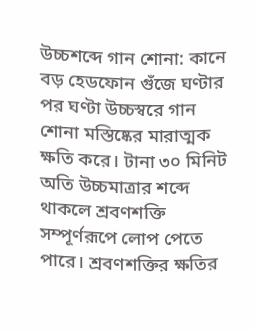উচ্চশব্দে গান শোনা: কানে বড় হেডফোন গুঁজে ঘণ্টার পর ঘণ্টা উচ্চস্বরে গান শোনা মস্তিষ্কের মারাত্মক ক্ষতি করে। টানা ৩০ মিনিট অতি উচ্চমাত্রার শব্দে থাকলে শ্রবণশক্তি সম্পূর্ণরূপে লোপ পেতে পারে। শ্রবণশক্তির ক্ষতির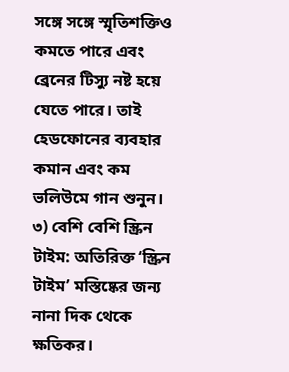সঙ্গে সঙ্গে স্মৃতিশক্তিও কমতে পারে এবং ব্রেনের টিস্যু নষ্ট হয়ে যেতে পারে। তাই হেডফোনের ব্যবহার কমান এবং কম ভলিউমে গান শুনুন।
৩) বেশি বেশি স্ক্রিন টাইম: অতিরিক্ত ‘স্ক্রিন টাইম’ মস্তিষ্কের জন্য নানা দিক থেকে ক্ষতিকর।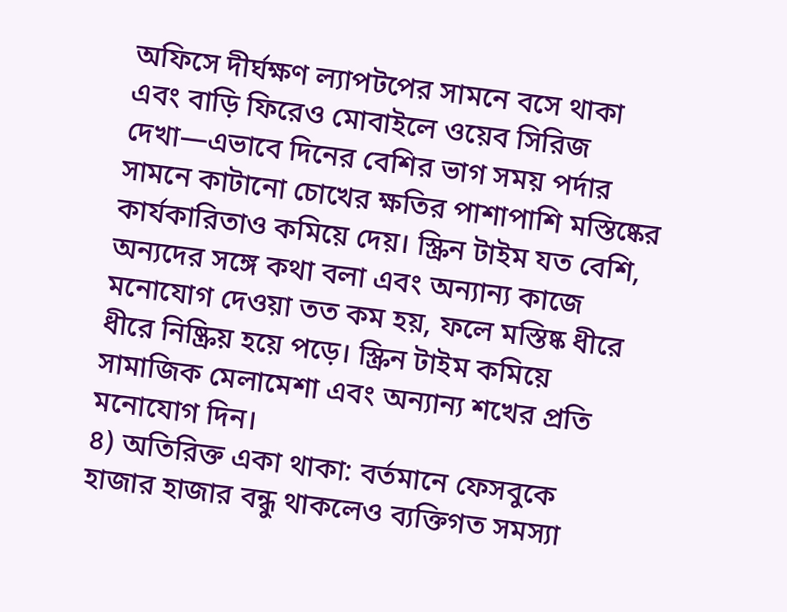অফিসে দীর্ঘক্ষণ ল্যাপটপের সামনে বসে থাকা এবং বাড়ি ফিরেও মোবাইলে ওয়েব সিরিজ দেখা—এভাবে দিনের বেশির ভাগ সময় পর্দার সামনে কাটানো চোখের ক্ষতির পাশাপাশি মস্তিষ্কের কার্যকারিতাও কমিয়ে দেয়। স্ক্রিন টাইম যত বেশি, অন্যদের সঙ্গে কথা বলা এবং অন্যান্য কাজে মনোযোগ দেওয়া তত কম হয়, ফলে মস্তিষ্ক ধীরে ধীরে নিষ্ক্রিয় হয়ে পড়ে। স্ক্রিন টাইম কমিয়ে সামাজিক মেলামেশা এবং অন্যান্য শখের প্রতি মনোযোগ দিন।
৪) অতিরিক্ত একা থাকা: বর্তমানে ফেসবুকে হাজার হাজার বন্ধু থাকলেও ব্যক্তিগত সমস্যা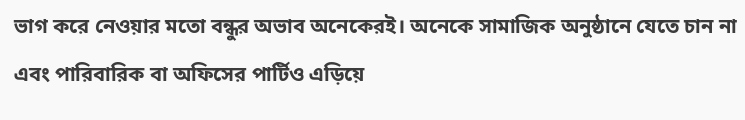ভাগ করে নেওয়ার মতো বন্ধুর অভাব অনেকেরই। অনেকে সামাজিক অনুষ্ঠানে যেতে চান না এবং পারিবারিক বা অফিসের পার্টিও এড়িয়ে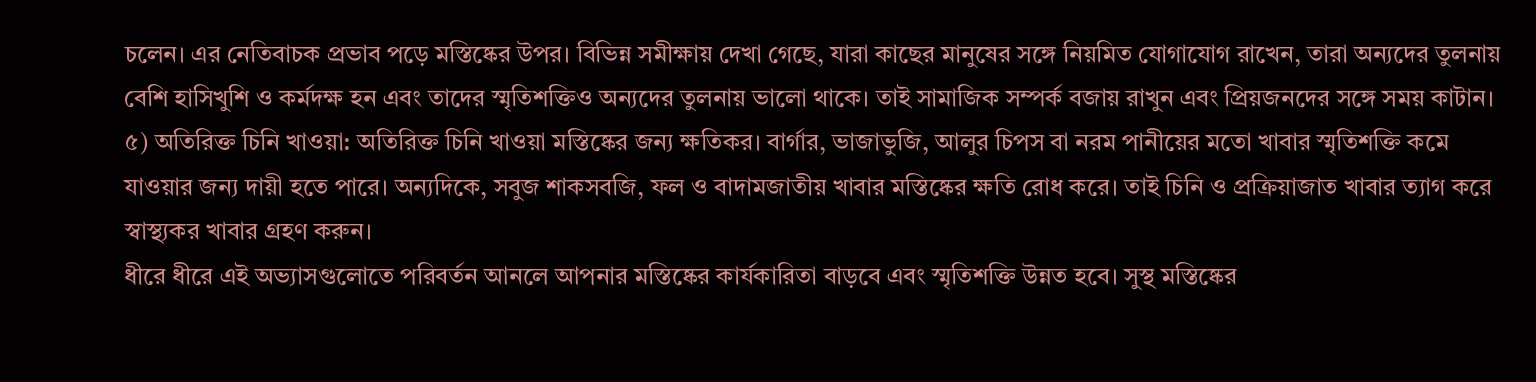চলেন। এর নেতিবাচক প্রভাব পড়ে মস্তিষ্কের উপর। বিভিন্ন সমীক্ষায় দেখা গেছে, যারা কাছের মানুষের সঙ্গে নিয়মিত যোগাযোগ রাখেন, তারা অন্যদের তুলনায় বেশি হাসিখুশি ও কর্মদক্ষ হন এবং তাদের স্মৃতিশক্তিও অন্যদের তুলনায় ভালো থাকে। তাই সামাজিক সম্পর্ক বজায় রাখুন এবং প্রিয়জনদের সঙ্গে সময় কাটান।
৫) অতিরিক্ত চিনি খাওয়া: অতিরিক্ত চিনি খাওয়া মস্তিষ্কের জন্য ক্ষতিকর। বার্গার, ভাজাভুজি, আলুর চিপস বা নরম পানীয়ের মতো খাবার স্মৃতিশক্তি কমে যাওয়ার জন্য দায়ী হতে পারে। অন্যদিকে, সবুজ শাকসবজি, ফল ও বাদামজাতীয় খাবার মস্তিষ্কের ক্ষতি রোধ করে। তাই চিনি ও প্রক্রিয়াজাত খাবার ত্যাগ করে স্বাস্থ্যকর খাবার গ্রহণ করুন।
ধীরে ধীরে এই অভ্যাসগুলোতে পরিবর্তন আনলে আপনার মস্তিষ্কের কার্যকারিতা বাড়বে এবং স্মৃতিশক্তি উন্নত হবে। সুস্থ মস্তিষ্কের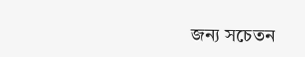জন্য সচেতন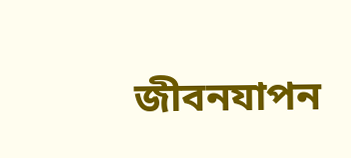জীবনযাপন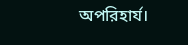অপরিহার্য।